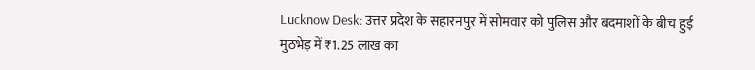Lucknow Desk: उत्तर प्रदेश के सहारनपुर में सोमवार को पुलिस और बदमाशों के बीच हुई मुठभेड़ में ₹1.25 लाख का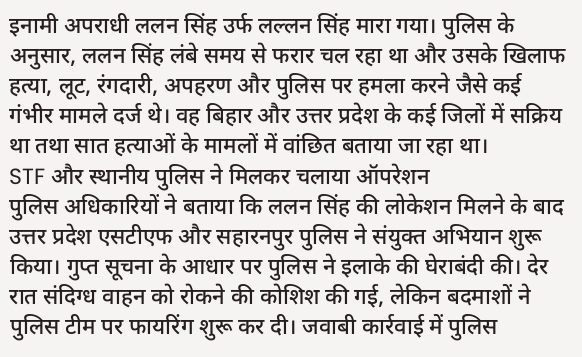इनामी अपराधी ललन सिंह उर्फ लल्लन सिंह मारा गया। पुलिस के अनुसार, ललन सिंह लंबे समय से फरार चल रहा था और उसके खिलाफ हत्या, लूट, रंगदारी, अपहरण और पुलिस पर हमला करने जैसे कई गंभीर मामले दर्ज थे। वह बिहार और उत्तर प्रदेश के कई जिलों में सक्रिय था तथा सात हत्याओं के मामलों में वांछित बताया जा रहा था।
STF और स्थानीय पुलिस ने मिलकर चलाया ऑपरेशन
पुलिस अधिकारियों ने बताया कि ललन सिंह की लोकेशन मिलने के बाद उत्तर प्रदेश एसटीएफ और सहारनपुर पुलिस ने संयुक्त अभियान शुरू किया। गुप्त सूचना के आधार पर पुलिस ने इलाके की घेराबंदी की। देर रात संदिग्ध वाहन को रोकने की कोशिश की गई, लेकिन बदमाशों ने पुलिस टीम पर फायरिंग शुरू कर दी। जवाबी कार्रवाई में पुलिस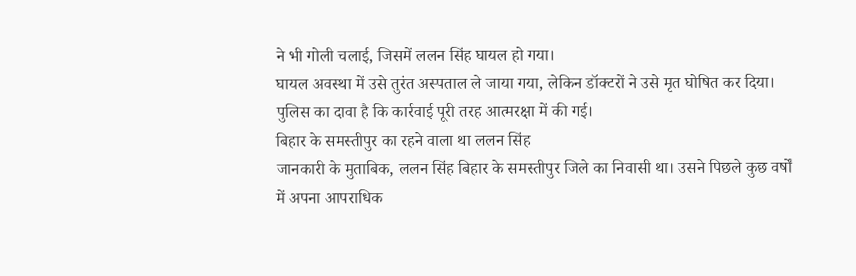ने भी गोली चलाई, जिसमें ललन सिंह घायल हो गया।
घायल अवस्था में उसे तुरंत अस्पताल ले जाया गया, लेकिन डॉक्टरों ने उसे मृत घोषित कर दिया। पुलिस का दावा है कि कार्रवाई पूरी तरह आत्मरक्षा में की गई।
बिहार के समस्तीपुर का रहने वाला था ललन सिंह
जानकारी के मुताबिक, ललन सिंह बिहार के समस्तीपुर जिले का निवासी था। उसने पिछले कुछ वर्षों में अपना आपराधिक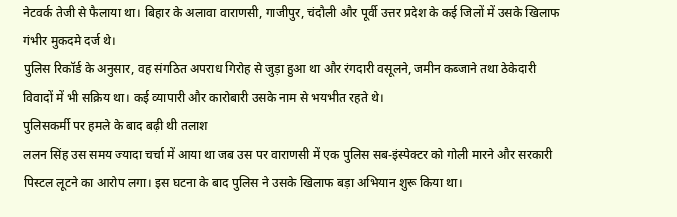नेटवर्क तेजी से फैलाया था। बिहार के अलावा वाराणसी, गाजीपुर, चंदौली और पूर्वी उत्तर प्रदेश के कई जिलों में उसके खिलाफ गंभीर मुकदमे दर्ज थे।
पुलिस रिकॉर्ड के अनुसार, वह संगठित अपराध गिरोह से जुड़ा हुआ था और रंगदारी वसूलने, जमीन कब्जाने तथा ठेकेदारी विवादों में भी सक्रिय था। कई व्यापारी और कारोबारी उसके नाम से भयभीत रहते थे।
पुलिसकर्मी पर हमले के बाद बढ़ी थी तलाश
ललन सिंह उस समय ज्यादा चर्चा में आया था जब उस पर वाराणसी में एक पुलिस सब-इंस्पेक्टर को गोली मारने और सरकारी पिस्टल लूटने का आरोप लगा। इस घटना के बाद पुलिस ने उसके खिलाफ बड़ा अभियान शुरू किया था।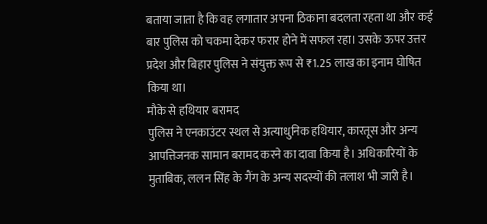बताया जाता है कि वह लगातार अपना ठिकाना बदलता रहता था और कई बार पुलिस को चकमा देकर फरार होने में सफल रहा। उसके ऊपर उत्तर प्रदेश और बिहार पुलिस ने संयुक्त रूप से ₹1.25 लाख का इनाम घोषित किया था।
मौके से हथियार बरामद
पुलिस ने एनकाउंटर स्थल से अत्याधुनिक हथियार, कारतूस और अन्य आपत्तिजनक सामान बरामद करने का दावा किया है। अधिकारियों के मुताबिक, ललन सिंह के गैंग के अन्य सदस्यों की तलाश भी जारी है।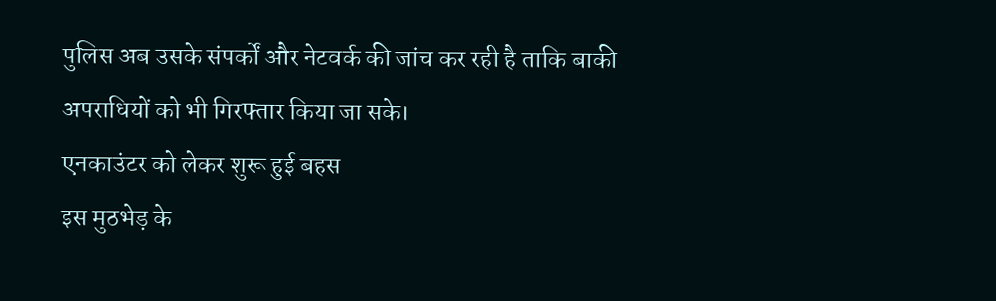पुलिस अब उसके संपर्कों और नेटवर्क की जांच कर रही है ताकि बाकी अपराधियों को भी गिरफ्तार किया जा सके।
एनकाउंटर को लेकर शुरू हुई बहस
इस मुठभेड़ के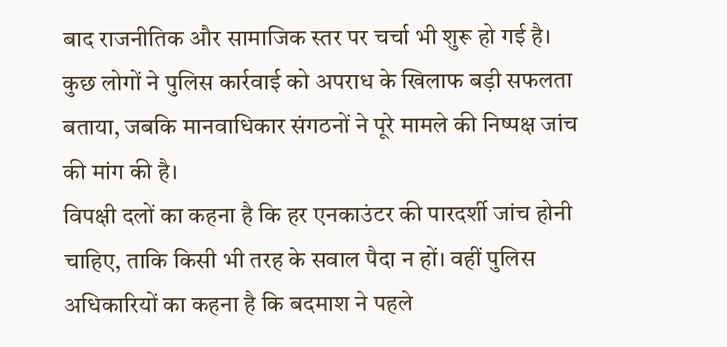बाद राजनीतिक और सामाजिक स्तर पर चर्चा भी शुरू हो गई है। कुछ लोगों ने पुलिस कार्रवाई को अपराध के खिलाफ बड़ी सफलता बताया, जबकि मानवाधिकार संगठनों ने पूरे मामले की निष्पक्ष जांच की मांग की है।
विपक्षी दलों का कहना है कि हर एनकाउंटर की पारदर्शी जांच होनी चाहिए, ताकि किसी भी तरह के सवाल पैदा न हों। वहीं पुलिस अधिकारियों का कहना है कि बदमाश ने पहले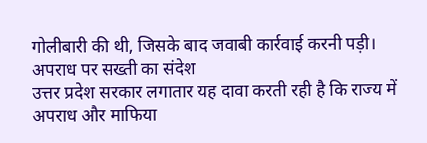गोलीबारी की थी, जिसके बाद जवाबी कार्रवाई करनी पड़ी।
अपराध पर सख्ती का संदेश
उत्तर प्रदेश सरकार लगातार यह दावा करती रही है कि राज्य में अपराध और माफिया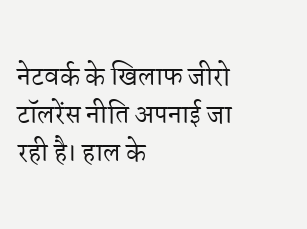नेटवर्क के खिलाफ जीरो टॉलरेंस नीति अपनाई जा रही है। हाल के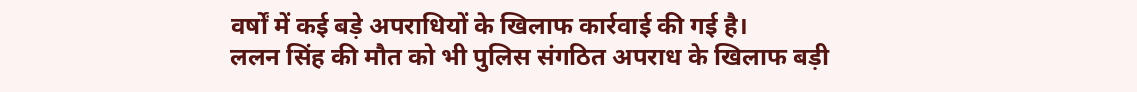वर्षों में कई बड़े अपराधियों के खिलाफ कार्रवाई की गई है।
ललन सिंह की मौत को भी पुलिस संगठित अपराध के खिलाफ बड़ी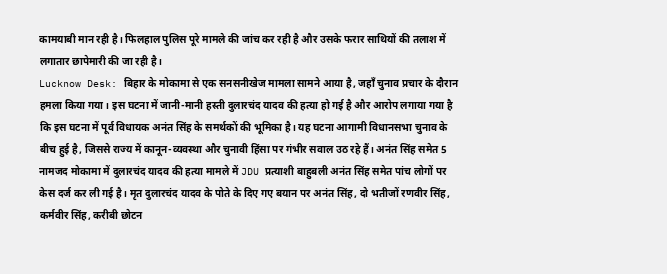कामयाबी मान रही है। फिलहाल पुलिस पूरे मामले की जांच कर रही है और उसके फरार साथियों की तलाश में लगातार छापेमारी की जा रही है।
Lucknow Desk: बिहार के मोकामा से एक सनसनीखेज मामला सामने आया है, जहाँ चुनाव प्रचार के दौरान हमला किया गया। इस घटना में जानी-मानी हस्ती दुलारचंद यादव की हत्या हो गई है और आरोप लगाया गया है कि इस घटना में पूर्व विधायक अनंत सिंह के समर्थकों की भूमिका है। यह घटना आगामी विधानसभा चुनाव के बीच हुई है, जिससे राज्य में कानून-व्यवस्था और चुनावी हिंसा पर गंभीर सवाल उठ रहे हैं। अनंत सिंह समेत 5 नामजद मोकामा में दुलारचंद यादव की हत्या मामले में JDU प्रत्याशी बाहुबली अनंत सिंह समेत पांच लोगों पर केस दर्ज कर ली गई है। मृत दुलारचंद यादव के पोते के दिए गए बयान पर अनंत सिंह, दो भतीजों रणवीर सिंह, कर्मवीर सिंह, करीबी छोटन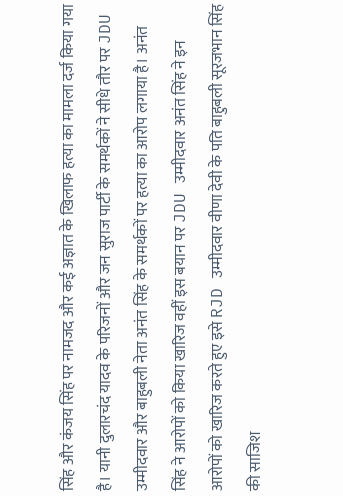सिंह और कंजय सिंह पर नामजद और कई अज्ञात के खिलाफ हत्या का मामला दर्ज किया गया है। यानी दुलारचंद यादव के परिजनों और जन सुराज पार्टी के समर्थकों ने सीधे तौर पर JDU उम्मीदवार और बाहुबली नेता अनंत सिंह के समर्थकों पर हत्या का आरोप लगाया है। अनंत सिंह ने आरोपों को किया खारिज वहीं इस बयान पर JDU उम्मीदवार अनंत सिंह ने इन आरोपों को खारिज करते हुए इसे RJD उम्मीदवार वीणा देवी के पति बाहुबली सूरजभान सिंह की साजिश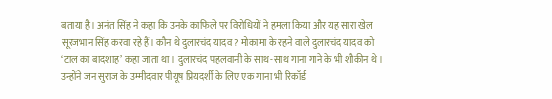बताया है। अनंत सिंह ने कहा कि उनके काफिले पर विरोधियों ने हमला किया और यह सारा खेल सूरजभान सिंह करवा रहे हैं। कौन थे दुलारचंद यादव ? मोकामा के रहने वाले दुलारचंद यादव को ‘टाल का बादशाह’ कहा जाता था। दुलारचंद पहलवानी के साथ-साथ गाना गाने के भी शौकीन थे। उन्होंने जन सुराज के उम्मीदवार पीयूष प्रियदर्शी के लिए एक गाना भी रिकॉर्ड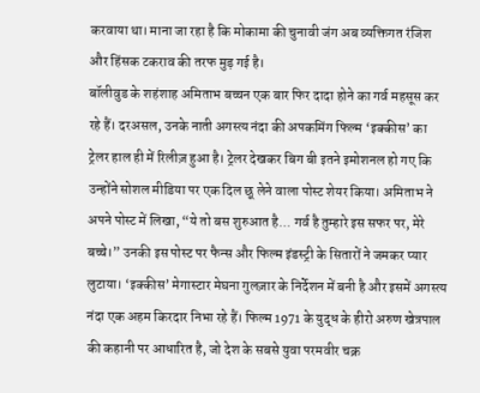करवाया था। माना जा रहा है कि मोकामा की चुनावी जंग अब व्यक्तिगत रंजिश और हिंसक टकराव की तरफ मुड़ गई है।
बॉलीवुड के शहंशाह अमिताभ बच्चन एक बार फिर दादा होने का गर्व महसूस कर रहे हैं। दरअसल, उनके नाती अगस्त्य नंदा की अपकमिंग फिल्म ‘इक्कीस’ का ट्रेलर हाल ही में रिलीज़ हुआ है। ट्रेलर देखकर बिग बी इतने इमोशनल हो गए कि उन्होंने सोशल मीडिया पर एक दिल छू लेने वाला पोस्ट शेयर किया। अमिताभ ने अपने पोस्ट में लिखा, “ये तो बस शुरुआत है... गर्व है तुम्हारे इस सफर पर, मेरे बच्चे।” उनकी इस पोस्ट पर फैन्स और फिल्म इंडस्ट्री के सितारों ने जमकर प्यार लुटाया। ‘इक्कीस’ मेगास्टार मेघना गुलज़ार के निर्देशन में बनी है और इसमें अगस्त्य नंदा एक अहम किरदार निभा रहे हैं। फिल्म 1971 के युद्ध के हीरो अरुण खेत्रपाल की कहानी पर आधारित है, जो देश के सबसे युवा परमवीर चक्र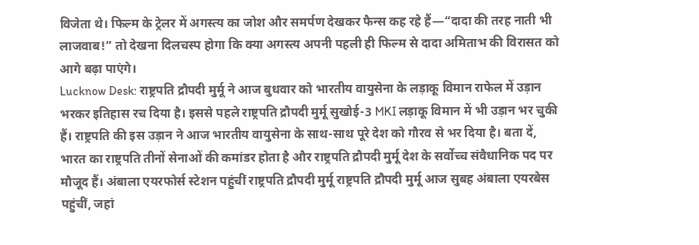विजेता थे। फिल्म के ट्रेलर में अगस्त्य का जोश और समर्पण देखकर फैन्स कह रहे हैं—“दादा की तरह नाती भी लाजवाब!” तो देखना दिलचस्प होगा कि क्या अगस्त्य अपनी पहली ही फिल्म से दादा अमिताभ की विरासत को आगे बढ़ा पाएंगे।
Lucknow Desk: राष्ट्रपति द्रौपदी मुर्मू ने आज बुधवार को भारतीय वायुसेना के लड़ाकू विमान राफेल में उड़ान भरकर इतिहास रच दिया है। इससे पहले राष्ट्रपति द्रौपदी मुर्मू सुखोई-3 MKI लड़ाकू विमान में भी उड़ान भर चुकी हैं। राष्ट्रपति की इस उड़ान ने आज भारतीय वायुसेना के साथ-साथ पूरे देश को गौरव से भर दिया है। बता दें, भारत का राष्ट्रपति तीनों सेनाओं की कमांडर होता है और राष्ट्रपति द्रौपदी मुर्मू देश के सर्वोच्च संवैधानिक पद पर मौजूद हैं। अंबाला एयरफोर्स स्टेशन पहुंचीं राष्ट्रपति द्रौपदी मुर्मू राष्ट्रपति द्रौपदी मुर्मू आज सुबह अंबाला एयरबेस पहुंचीं, जहां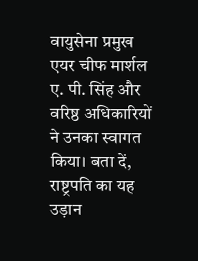वायुसेना प्रमुख एयर चीफ मार्शल ए. पी. सिंह और वरिष्ठ अधिकारियों ने उनका स्वागत किया। बता दें, राष्ट्रपति का यह उड़ान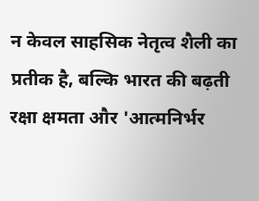न केवल साहसिक नेतृत्व शैली का प्रतीक है, बल्कि भारत की बढ़ती रक्षा क्षमता और 'आत्मनिर्भर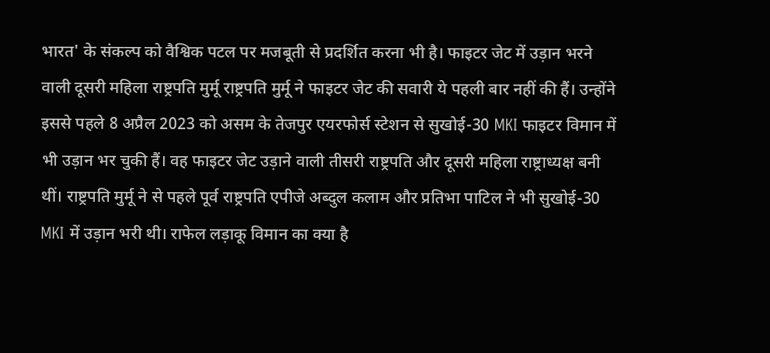भारत' के संकल्प को वैश्विक पटल पर मजबूती से प्रदर्शित करना भी है। फाइटर जेट में उड़ान भरने वाली दूसरी महिला राष्ट्रपति मुर्मू राष्ट्रपति मुर्मू ने फाइटर जेट की सवारी ये पहली बार नहीं की हैं। उन्होंने इससे पहले 8 अप्रैल 2023 को असम के तेजपुर एयरफोर्स स्टेशन से सुखोई-30 MKI फाइटर विमान में भी उड़ान भर चुकी हैं। वह फाइटर जेट उड़ाने वाली तीसरी राष्ट्रपति और दूसरी महिला राष्ट्राध्यक्ष बनी थीं। राष्ट्रपति मुर्मू ने से पहले पूर्व राष्ट्रपति एपीजे अब्दुल कलाम और प्रतिभा पाटिल ने भी सुखोई-30 MKI में उड़ान भरी थी। राफेल लड़ाकू विमान का क्या है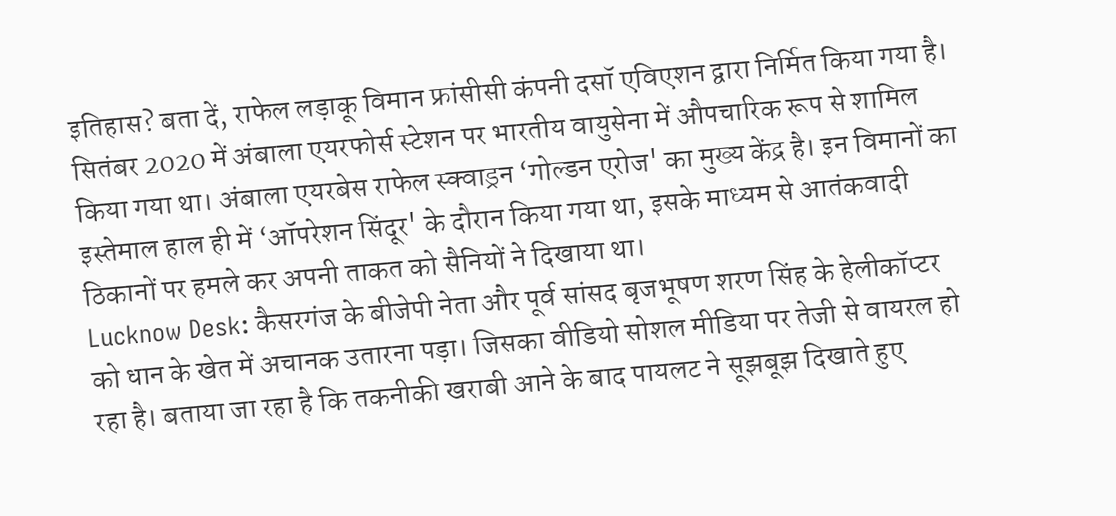इतिहास? बता दें, राफेल लड़ाकू विमान फ्रांसीसी कंपनी दसॉ एविएशन द्वारा निर्मित किया गया है। सितंबर 2020 में अंबाला एयरफोर्स स्टेशन पर भारतीय वायुसेना में औपचारिक रूप से शामिल किया गया था। अंबाला एयरबेस राफेल स्क्वाड्रन ‘गोल्डन एरोज' का मुख्य केंद्र है। इन विमानों का इस्तेमाल हाल ही में ‘ऑपरेशन सिंदूर' के दौरान किया गया था, इसके माध्यम से आतंकवादी ठिकानों पर हमले कर अपनी ताकत को सैनियों ने दिखाया था।
Lucknow Desk: कैसरगंज के बीजेपी नेता और पूर्व सांसद बृजभूषण शरण सिंह के हेलीकॉप्टर को धान के खेत में अचानक उतारना पड़ा। जिसका वीडियो सोशल मीडिया पर तेजी से वायरल हो रहा है। बताया जा रहा है कि तकनीकी खराबी आने के बाद पायलट ने सूझबूझ दिखाते हुए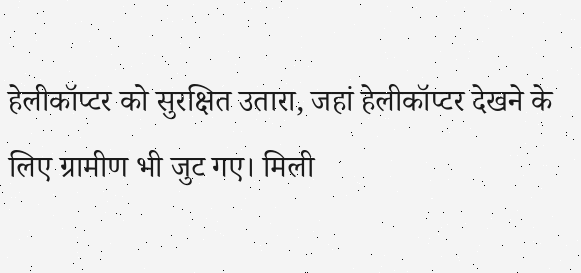हेलीकॉप्टर को सुरक्षित उतारा, जहां हेलीकॉप्टर देखने के लिए ग्रामीण भी जुट गए। मिली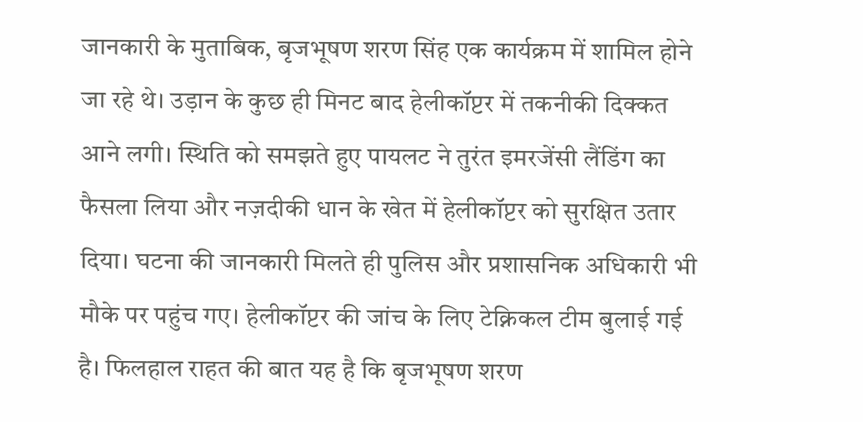जानकारी के मुताबिक, बृजभूषण शरण सिंह एक कार्यक्रम में शामिल होने जा रहे थे। उड़ान के कुछ ही मिनट बाद हेलीकॉप्टर में तकनीकी दिक्कत आने लगी। स्थिति को समझते हुए पायलट ने तुरंत इमरजेंसी लैंडिंग का फैसला लिया और नज़दीकी धान के खेत में हेलीकॉप्टर को सुरक्षित उतार दिया। घटना की जानकारी मिलते ही पुलिस और प्रशासनिक अधिकारी भी मौके पर पहुंच गए। हेलीकॉप्टर की जांच के लिए टेक्निकल टीम बुलाई गई है। फिलहाल राहत की बात यह है कि बृजभूषण शरण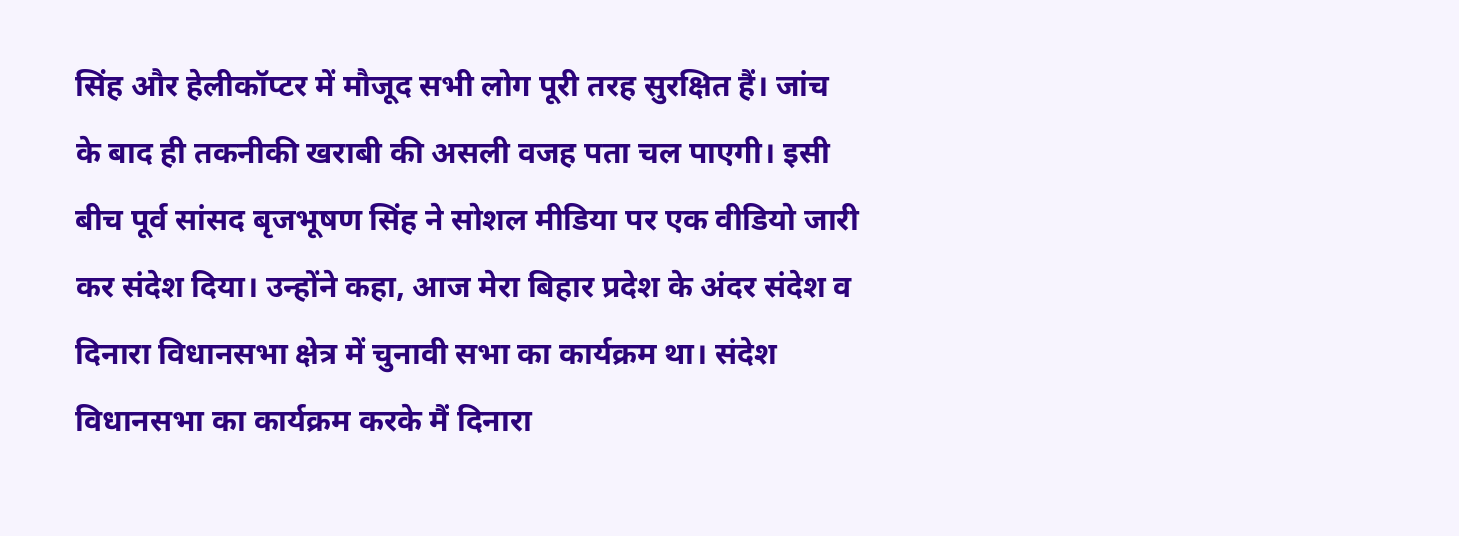सिंह और हेलीकॉप्टर में मौजूद सभी लोग पूरी तरह सुरक्षित हैं। जांच के बाद ही तकनीकी खराबी की असली वजह पता चल पाएगी। इसी बीच पूर्व सांसद बृजभूषण सिंह ने सोशल मीडिया पर एक वीडियो जारी कर संदेश दिया। उन्होंने कहा, आज मेरा बिहार प्रदेश के अंदर संदेश व दिनारा विधानसभा क्षेत्र में चुनावी सभा का कार्यक्रम था। संदेश विधानसभा का कार्यक्रम करके मैं दिनारा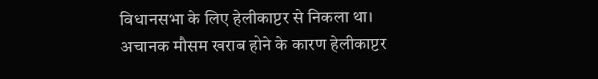विधानसभा के लिए हेलीकाप्टर से निकला था। अचानक मौसम खराब होने के कारण हेलीकाप्टर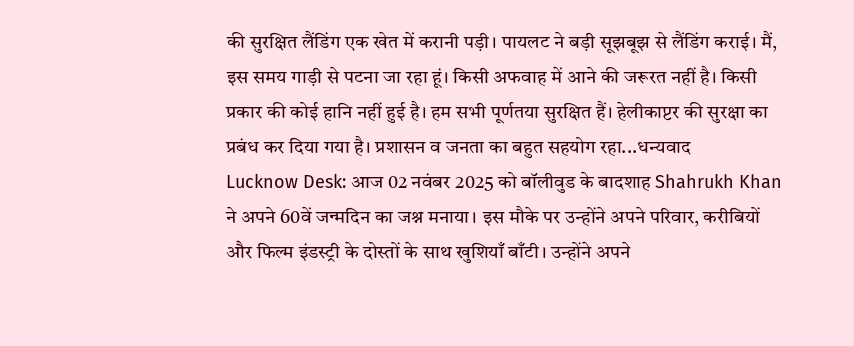की सुरक्षित लैंडिंग एक खेत में करानी पड़ी। पायलट ने बड़ी सूझबूझ से लैंडिंग कराई। मैं, इस समय गाड़ी से पटना जा रहा हूं। किसी अफवाह में आने की जरूरत नहीं है। किसी प्रकार की कोई हानि नहीं हुई है। हम सभी पूर्णतया सुरक्षित हैं। हेलीकाप्टर की सुरक्षा का प्रबंध कर दिया गया है। प्रशासन व जनता का बहुत सहयोग रहा...धन्यवाद
Lucknow Desk: आज 02 नवंबर 2025 को बॉलीवुड के बादशाह Shahrukh Khan ने अपने 60वें जन्मदिन का जश्न मनाया। इस मौके पर उन्होंने अपने परिवार, करीबियों और फिल्म इंडस्ट्री के दोस्तों के साथ खुशियाँ बाँटी। उन्होंने अपने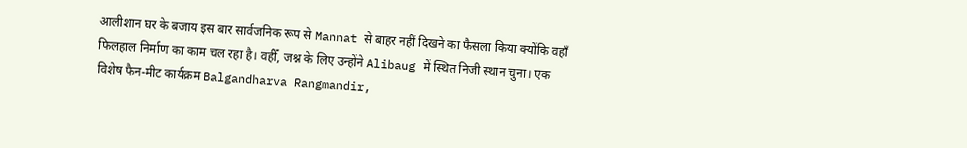आलीशान घर के बजाय इस बार सार्वजनिक रूप से Mannat से बाहर नहीं दिखने का फैसला किया क्योंकि वहाँ फिलहाल निर्माण का काम चल रहा है। वहीँ, जश्न के लिए उन्होंने Alibaug में स्थित निजी स्थान चुना। एक विशेष फैन-मीट कार्यक्रम Balgandharva Rangmandir,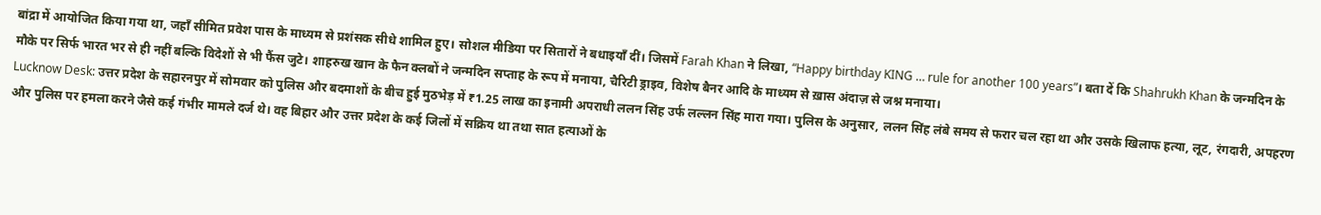बांद्रा में आयोजित किया गया था, जहाँ सीमित प्रवेश पास के माध्यम से प्रशंसक सीधे शामिल हुए। सोशल मीडिया पर सितारों ने बधाइयाँ दीं। जिसमें Farah Khan ने लिखा, “Happy birthday KING … rule for another 100 years”। बता दें कि Shahrukh Khan के जन्मदिन के मौके पर सिर्फ भारत भर से ही नहीं बल्कि विदेशों से भी फैंस जुटे। शाहरुख खान के फैन क्लबों ने जन्मदिन सप्ताह के रूप में मनाया, चैरिटी ड्राइव, विशेष बैनर आदि के माध्यम से ख़ास अंदाज़ से जश्न मनाया।
Lucknow Desk: उत्तर प्रदेश के सहारनपुर में सोमवार को पुलिस और बदमाशों के बीच हुई मुठभेड़ में ₹1.25 लाख का इनामी अपराधी ललन सिंह उर्फ लल्लन सिंह मारा गया। पुलिस के अनुसार, ललन सिंह लंबे समय से फरार चल रहा था और उसके खिलाफ हत्या, लूट, रंगदारी, अपहरण और पुलिस पर हमला करने जैसे कई गंभीर मामले दर्ज थे। वह बिहार और उत्तर प्रदेश के कई जिलों में सक्रिय था तथा सात हत्याओं के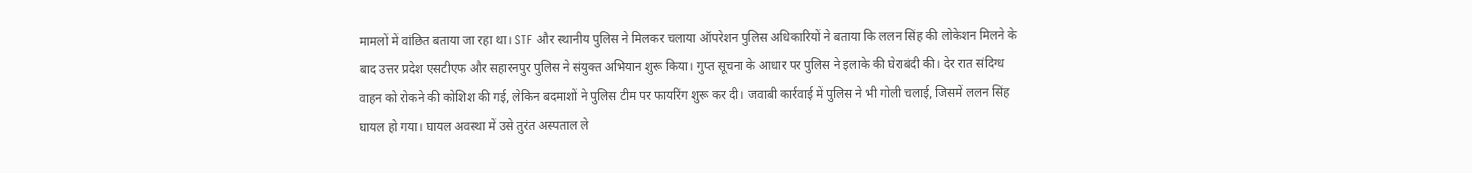मामलों में वांछित बताया जा रहा था। STF और स्थानीय पुलिस ने मिलकर चलाया ऑपरेशन पुलिस अधिकारियों ने बताया कि ललन सिंह की लोकेशन मिलने के बाद उत्तर प्रदेश एसटीएफ और सहारनपुर पुलिस ने संयुक्त अभियान शुरू किया। गुप्त सूचना के आधार पर पुलिस ने इलाके की घेराबंदी की। देर रात संदिग्ध वाहन को रोकने की कोशिश की गई, लेकिन बदमाशों ने पुलिस टीम पर फायरिंग शुरू कर दी। जवाबी कार्रवाई में पुलिस ने भी गोली चलाई, जिसमें ललन सिंह घायल हो गया। घायल अवस्था में उसे तुरंत अस्पताल ले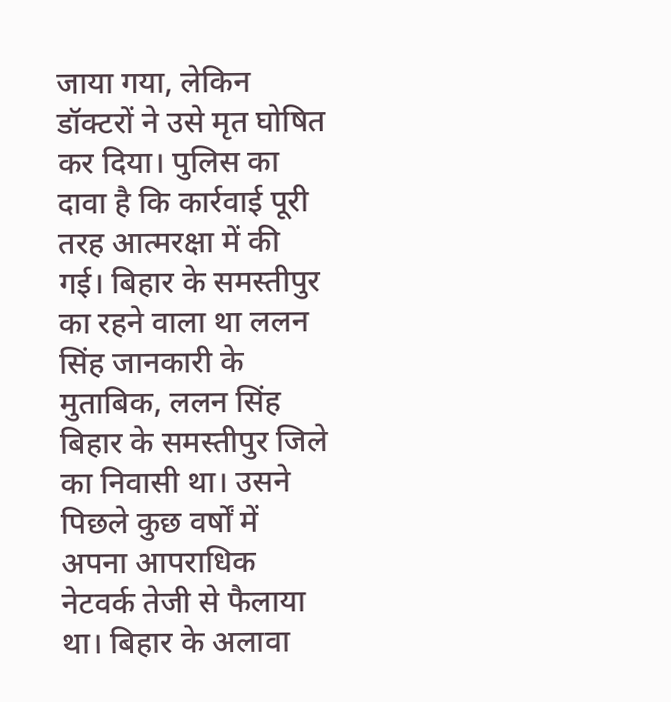जाया गया, लेकिन डॉक्टरों ने उसे मृत घोषित कर दिया। पुलिस का दावा है कि कार्रवाई पूरी तरह आत्मरक्षा में की गई। बिहार के समस्तीपुर का रहने वाला था ललन सिंह जानकारी के मुताबिक, ललन सिंह बिहार के समस्तीपुर जिले का निवासी था। उसने पिछले कुछ वर्षों में अपना आपराधिक नेटवर्क तेजी से फैलाया था। बिहार के अलावा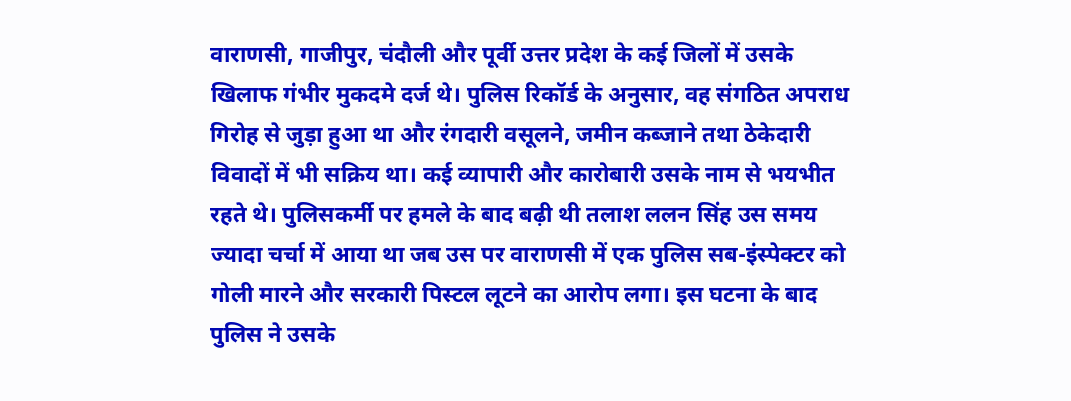वाराणसी, गाजीपुर, चंदौली और पूर्वी उत्तर प्रदेश के कई जिलों में उसके खिलाफ गंभीर मुकदमे दर्ज थे। पुलिस रिकॉर्ड के अनुसार, वह संगठित अपराध गिरोह से जुड़ा हुआ था और रंगदारी वसूलने, जमीन कब्जाने तथा ठेकेदारी विवादों में भी सक्रिय था। कई व्यापारी और कारोबारी उसके नाम से भयभीत रहते थे। पुलिसकर्मी पर हमले के बाद बढ़ी थी तलाश ललन सिंह उस समय ज्यादा चर्चा में आया था जब उस पर वाराणसी में एक पुलिस सब-इंस्पेक्टर को गोली मारने और सरकारी पिस्टल लूटने का आरोप लगा। इस घटना के बाद पुलिस ने उसके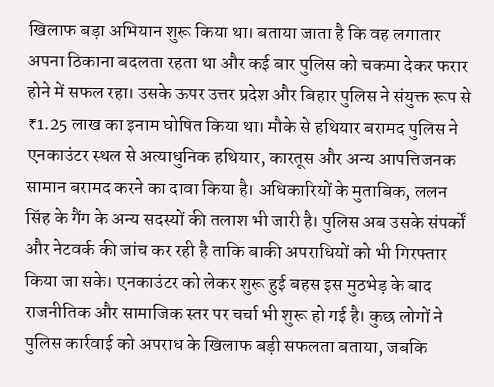खिलाफ बड़ा अभियान शुरू किया था। बताया जाता है कि वह लगातार अपना ठिकाना बदलता रहता था और कई बार पुलिस को चकमा देकर फरार होने में सफल रहा। उसके ऊपर उत्तर प्रदेश और बिहार पुलिस ने संयुक्त रूप से ₹1.25 लाख का इनाम घोषित किया था। मौके से हथियार बरामद पुलिस ने एनकाउंटर स्थल से अत्याधुनिक हथियार, कारतूस और अन्य आपत्तिजनक सामान बरामद करने का दावा किया है। अधिकारियों के मुताबिक, ललन सिंह के गैंग के अन्य सदस्यों की तलाश भी जारी है। पुलिस अब उसके संपर्कों और नेटवर्क की जांच कर रही है ताकि बाकी अपराधियों को भी गिरफ्तार किया जा सके। एनकाउंटर को लेकर शुरू हुई बहस इस मुठभेड़ के बाद राजनीतिक और सामाजिक स्तर पर चर्चा भी शुरू हो गई है। कुछ लोगों ने पुलिस कार्रवाई को अपराध के खिलाफ बड़ी सफलता बताया, जबकि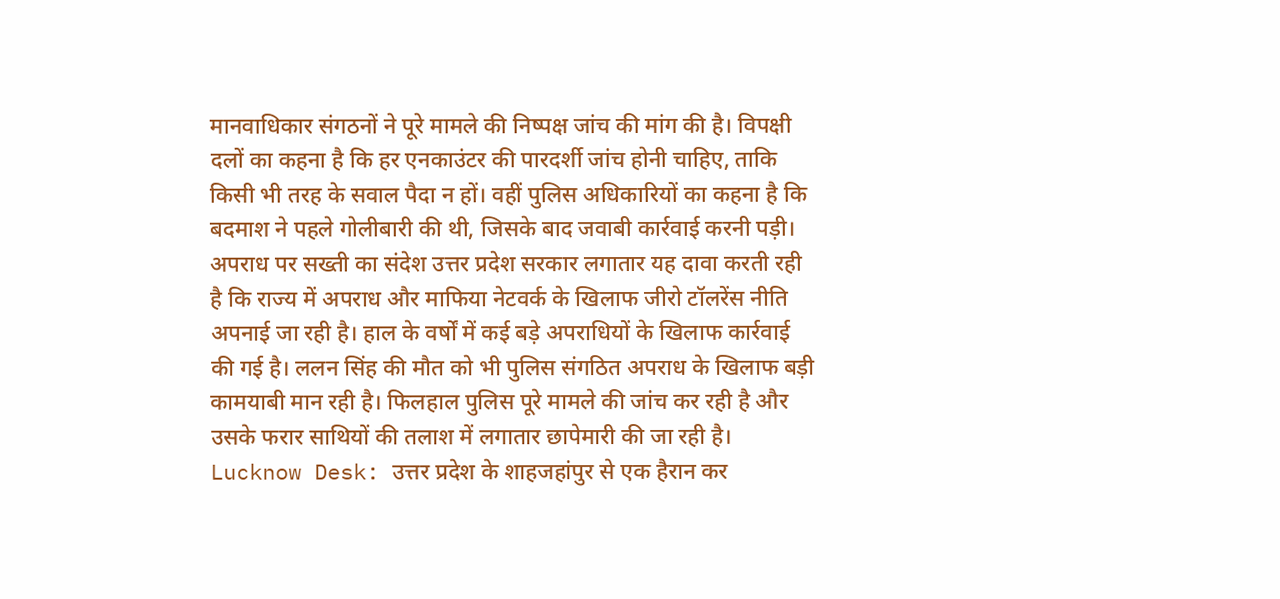मानवाधिकार संगठनों ने पूरे मामले की निष्पक्ष जांच की मांग की है। विपक्षी दलों का कहना है कि हर एनकाउंटर की पारदर्शी जांच होनी चाहिए, ताकि किसी भी तरह के सवाल पैदा न हों। वहीं पुलिस अधिकारियों का कहना है कि बदमाश ने पहले गोलीबारी की थी, जिसके बाद जवाबी कार्रवाई करनी पड़ी। अपराध पर सख्ती का संदेश उत्तर प्रदेश सरकार लगातार यह दावा करती रही है कि राज्य में अपराध और माफिया नेटवर्क के खिलाफ जीरो टॉलरेंस नीति अपनाई जा रही है। हाल के वर्षों में कई बड़े अपराधियों के खिलाफ कार्रवाई की गई है। ललन सिंह की मौत को भी पुलिस संगठित अपराध के खिलाफ बड़ी कामयाबी मान रही है। फिलहाल पुलिस पूरे मामले की जांच कर रही है और उसके फरार साथियों की तलाश में लगातार छापेमारी की जा रही है।
Lucknow Desk: उत्तर प्रदेश के शाहजहांपुर से एक हैरान कर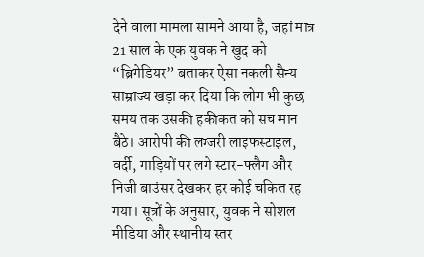देने वाला मामला सामने आया है, जहां मात्र 21 साल के एक युवक ने खुद को “ब्रिगेडियर” बताकर ऐसा नकली सैन्य साम्राज्य खड़ा कर दिया कि लोग भी कुछ समय तक उसकी हकीकत को सच मान बैठे। आरोपी की लग्जरी लाइफस्टाइल, वर्दी, गाड़ियों पर लगे स्टार-फ्लैग और निजी बाउंसर देखकर हर कोई चकित रह गया। सूत्रों के अनुसार, युवक ने सोशल मीडिया और स्थानीय स्तर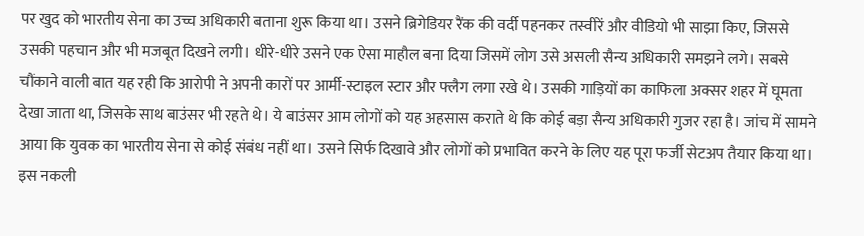पर खुद को भारतीय सेना का उच्च अधिकारी बताना शुरू किया था। उसने ब्रिगेडियर रैंक की वर्दी पहनकर तस्वीरें और वीडियो भी साझा किए, जिससे उसकी पहचान और भी मजबूत दिखने लगी। धीरे-धीरे उसने एक ऐसा माहौल बना दिया जिसमें लोग उसे असली सैन्य अधिकारी समझने लगे। सबसे चौंकाने वाली बात यह रही कि आरोपी ने अपनी कारों पर आर्मी-स्टाइल स्टार और फ्लैग लगा रखे थे। उसकी गाड़ियों का काफिला अक्सर शहर में घूमता देखा जाता था, जिसके साथ बाउंसर भी रहते थे। ये बाउंसर आम लोगों को यह अहसास कराते थे कि कोई बड़ा सैन्य अधिकारी गुजर रहा है। जांच में सामने आया कि युवक का भारतीय सेना से कोई संबंध नहीं था। उसने सिर्फ दिखावे और लोगों को प्रभावित करने के लिए यह पूरा फर्जी सेटअप तैयार किया था। इस नकली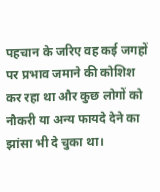पहचान के जरिए वह कई जगहों पर प्रभाव जमाने की कोशिश कर रहा था और कुछ लोगों को नौकरी या अन्य फायदे देने का झांसा भी दे चुका था।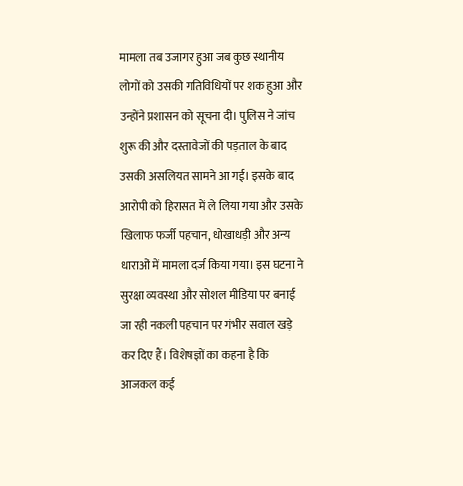मामला तब उजागर हुआ जब कुछ स्थानीय लोगों को उसकी गतिविधियों पर शक हुआ और उन्होंने प्रशासन को सूचना दी। पुलिस ने जांच शुरू की और दस्तावेजों की पड़ताल के बाद उसकी असलियत सामने आ गई। इसके बाद आरोपी को हिरासत में ले लिया गया और उसके खिलाफ फर्जी पहचान, धोखाधड़ी और अन्य धाराओं में मामला दर्ज किया गया। इस घटना ने सुरक्षा व्यवस्था और सोशल मीडिया पर बनाई जा रही नकली पहचान पर गंभीर सवाल खड़े कर दिए हैं। विशेषज्ञों का कहना है कि आजकल कई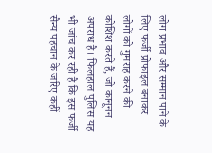लोग प्रभाव और सम्मान पाने के लिए फर्जी प्रोफाइल बनाकर लोगों को गुमराह करने की कोशिश करते हैं, जो कानूनन अपराध है। फिलहाल पुलिस यह भी जांच कर रही है कि इस फर्जी सैन्य पहचान के जरिए कहीं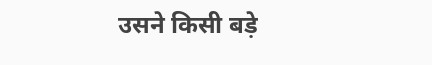उसने किसी बड़े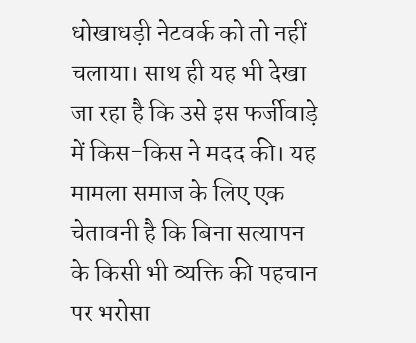धोखाधड़ी नेटवर्क को तो नहीं चलाया। साथ ही यह भी देखा जा रहा है कि उसे इस फर्जीवाड़े में किस-किस ने मदद की। यह मामला समाज के लिए एक चेतावनी है कि बिना सत्यापन के किसी भी व्यक्ति की पहचान पर भरोसा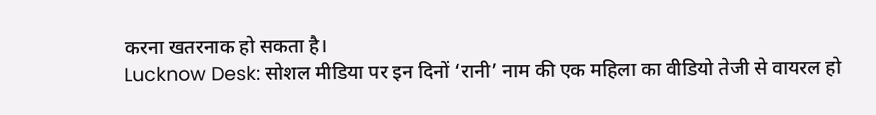करना खतरनाक हो सकता है।
Lucknow Desk: सोशल मीडिया पर इन दिनों ‘रानी’ नाम की एक महिला का वीडियो तेजी से वायरल हो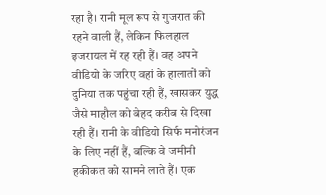रहा है। रानी मूल रूप से गुजरात की रहने वाली हैं, लेकिन फिलहाल इजरायल में रह रही हैं। वह अपने वीडियो के जरिए वहां के हालातों को दुनिया तक पहुंचा रही हैं, खासकर युद्ध जैसे माहौल को बेहद करीब से दिखा रही हैं। रानी के वीडियो सिर्फ मनोरंजन के लिए नहीं हैं, बल्कि वे जमीनी हकीकत को सामने लाते हैं। एक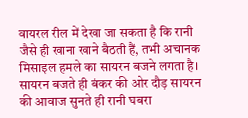वायरल रील में देखा जा सकता है कि रानी जैसे ही खाना खाने बैठती हैं, तभी अचानक मिसाइल हमले का सायरन बजने लगता है। सायरन बजते ही बंकर की ओर दौड़ सायरन की आवाज सुनते ही रानी घबरा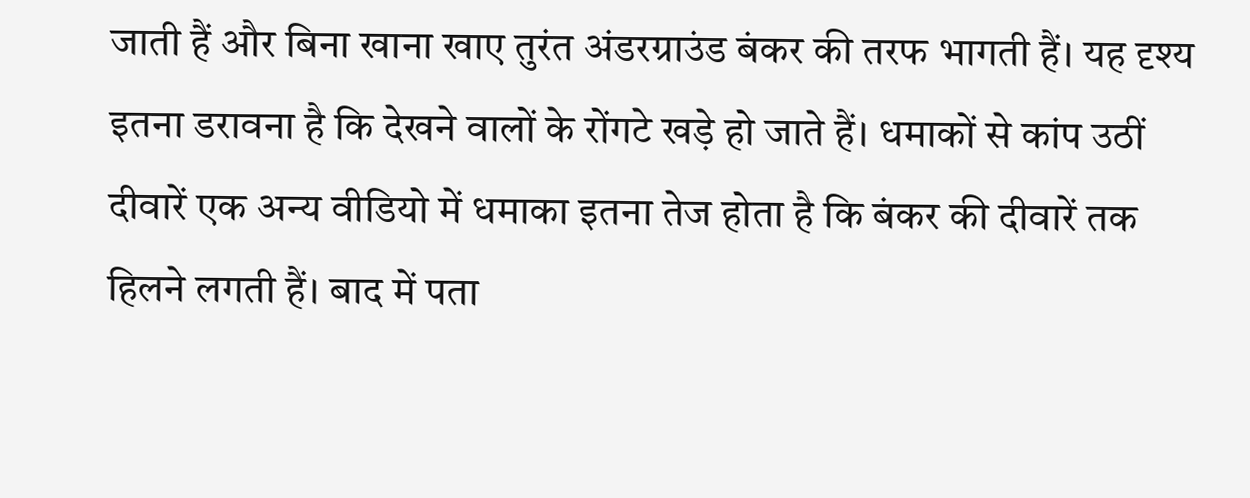जाती हैं और बिना खाना खाए तुरंत अंडरग्राउंड बंकर की तरफ भागती हैं। यह दृश्य इतना डरावना है कि देखने वालों के रोंगटे खड़े हो जाते हैं। धमाकों से कांप उठीं दीवारें एक अन्य वीडियो में धमाका इतना तेज होता है कि बंकर की दीवारें तक हिलने लगती हैं। बाद में पता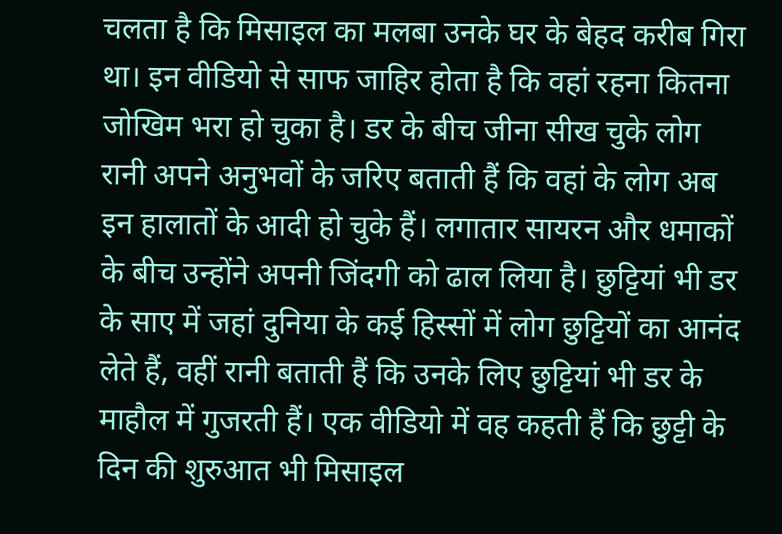चलता है कि मिसाइल का मलबा उनके घर के बेहद करीब गिरा था। इन वीडियो से साफ जाहिर होता है कि वहां रहना कितना जोखिम भरा हो चुका है। डर के बीच जीना सीख चुके लोग रानी अपने अनुभवों के जरिए बताती हैं कि वहां के लोग अब इन हालातों के आदी हो चुके हैं। लगातार सायरन और धमाकों के बीच उन्होंने अपनी जिंदगी को ढाल लिया है। छुट्टियां भी डर के साए में जहां दुनिया के कई हिस्सों में लोग छुट्टियों का आनंद लेते हैं, वहीं रानी बताती हैं कि उनके लिए छुट्टियां भी डर के माहौल में गुजरती हैं। एक वीडियो में वह कहती हैं कि छुट्टी के दिन की शुरुआत भी मिसाइल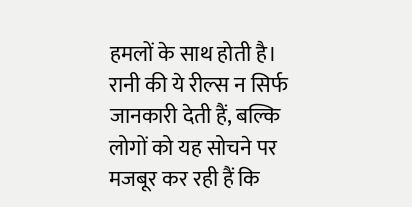हमलों के साथ होती है। रानी की ये रील्स न सिर्फ जानकारी देती हैं, बल्कि लोगों को यह सोचने पर मजबूर कर रही हैं कि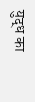युद्ध का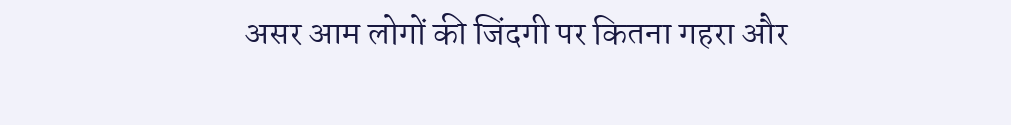असर आम लोगों की जिंदगी पर कितना गहरा और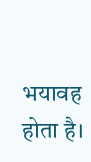भयावह होता है।